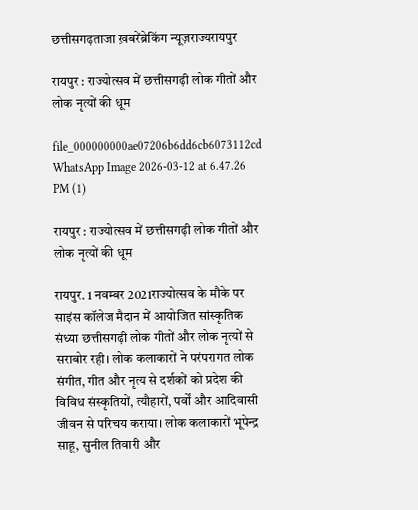छत्तीसगढ़ताजा ख़बरेंब्रेकिंग न्यूज़राज्यरायपुर

रायपुर : राज्योत्सव में छत्तीसगढ़ी लोक गीतों और लोक नृत्यों की धूम

file_000000000ae07206b6dd6cb6073112cd
WhatsApp Image 2026-03-12 at 6.47.26 PM (1)

रायपुर : राज्योत्सव में छत्तीसगढ़ी लोक गीतों और लोक नृत्यों की धूम

रायपुर. 1 नवम्बर 2021राज्योत्सव के मौके पर साइंस कॉलेज मैदान में आयोजित सांस्कृतिक संध्या छत्तीसगढ़ी लोक गीतों और लोक नृत्यों से सराबोर रही। लोक कलाकारों ने परंपरागत लोक संगीत, गीत और नृत्य से दर्शकों को प्रदेश की विविध संस्कृतियों, त्यौहारों, पर्वों और आदिवासी जीवन से परिचय कराया। लोक कलाकारों भूपेन्द्र साहू, सुनील तिवारी और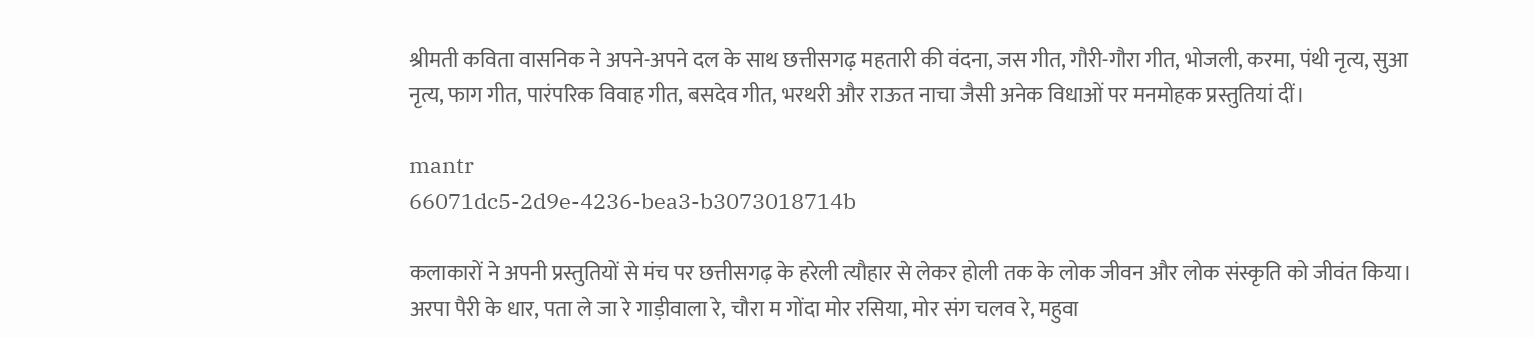श्रीमती कविता वासनिक ने अपने-अपने दल के साथ छत्तीसगढ़ महतारी की वंदना, जस गीत, गौरी-गौरा गीत, भोजली, करमा, पंथी नृत्य, सुआ नृत्य, फाग गीत, पारंपरिक विवाह गीत, बसदेव गीत, भरथरी और राऊत नाचा जैसी अनेक विधाओं पर मनमोहक प्रस्तुतियां दीं।

mantr
66071dc5-2d9e-4236-bea3-b3073018714b

कलाकारों ने अपनी प्रस्तुतियों से मंच पर छत्तीसगढ़ के हरेली त्यौहार से लेकर होली तक के लोक जीवन और लोक संस्कृति को जीवंत किया। अरपा पैरी के धार, पता ले जा रे गाड़ीवाला रे, चौरा म गोंदा मोर रसिया, मोर संग चलव रे, महुवा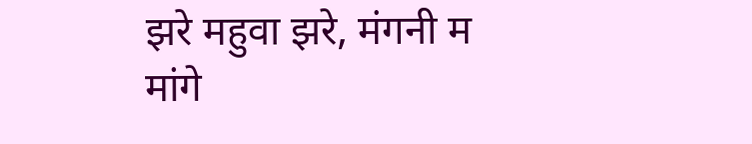झरे महुवा झरे, मंगनी म मांगे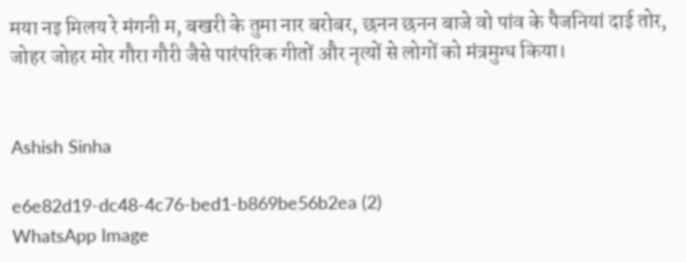मया नइ मिलय रे मंगनी म, बखरी के तुमा नार बरोबर, छनन छनन बाजे वो पांव के पैजनियां दाई तोर, जोहर जोहर मोर गौरा गौरी जैसे पारंपरिक गीतों और नृत्यों से लोगों को मंत्रमुग्ध किया।


Ashish Sinha

e6e82d19-dc48-4c76-bed1-b869be56b2ea (2)
WhatsApp Image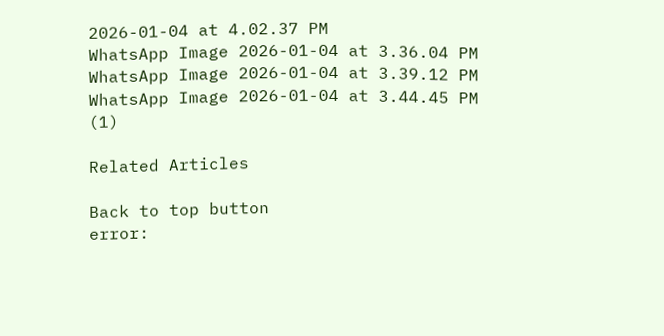2026-01-04 at 4.02.37 PM
WhatsApp Image 2026-01-04 at 3.36.04 PM
WhatsApp Image 2026-01-04 at 3.39.12 PM
WhatsApp Image 2026-01-04 at 3.44.45 PM (1)

Related Articles

Back to top button
error: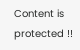Content is protected !!